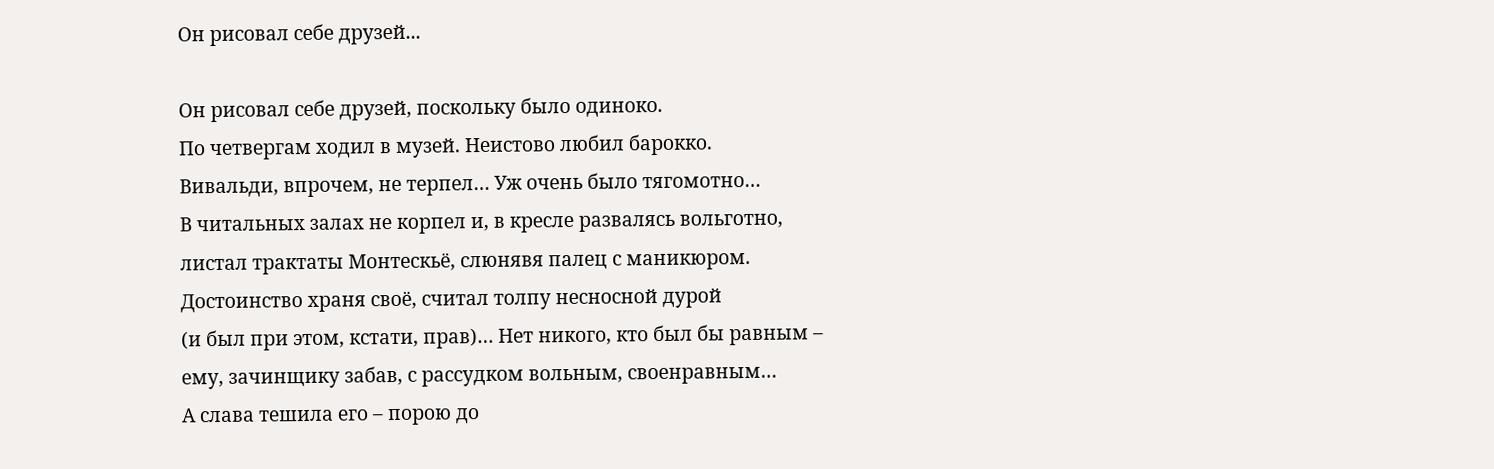Он рисовал себе друзей...

Он рисовал себе друзей, поскольку было одиноко.
По четвергам ходил в музей. Неистово любил барокко.
Вивальди, впрочем, не терпел… Уж очень было тягомотно…
В читальных залах не корпел и, в кресле развалясь вольготно,
листал трактаты Монтескьё, слюнявя палец с маникюром.
Достоинство храня своё, считал толпу несносной дурой
(и был при этом, кстати, прав)… Нет никого, кто был бы равным –
ему, зачинщику забав, с рассудком вольным, своенравным…
А слава тешила его – порою до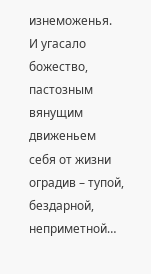изнеможенья.
И угасало божество, пастозным вянущим движеньем
себя от жизни оградив – тупой, бездарной, неприметной…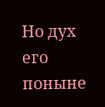Но дух его поныне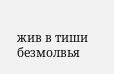жив в тиши безмолвья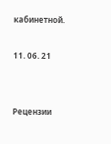кабинетной.

11. 06. 21


Рецензии